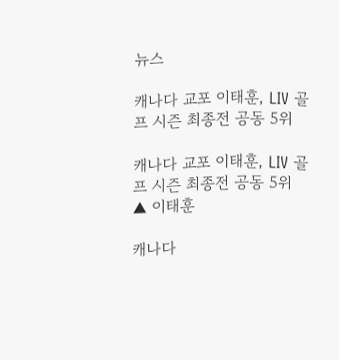뉴스

캐나다 교포 이태훈, LIV 골프 시즌 최종전 공동 5위

캐나다 교포 이태훈, LIV 골프 시즌 최종전 공동 5위
▲ 이태훈

캐나다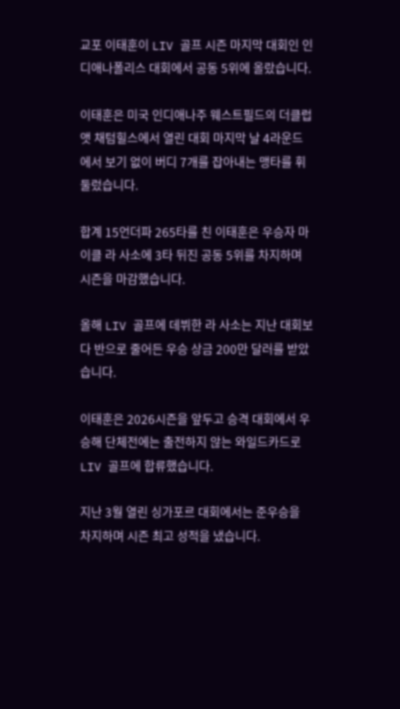교포 이태훈이 LIV 골프 시즌 마지막 대회인 인디애나폴리스 대회에서 공동 5위에 올랐습니다.

이태훈은 미국 인디애나주 웨스트필드의 더클럽 앳 채텀힐스에서 열린 대회 마지막 날 4라운드에서 보기 없이 버디 7개를 잡아내는 맹타를 휘둘렀습니다.

합계 15언더파 265타를 친 이태훈은 우승자 마이클 라 사소에 3타 뒤진 공동 5위를 차지하며 시즌을 마감했습니다.

올해 LIV 골프에 데뷔한 라 사소는 지난 대회보다 반으로 줄어든 우승 상금 200만 달러를 받았습니다.

이태훈은 2026시즌을 앞두고 승격 대회에서 우승해 단체전에는 출전하지 않는 와일드카드로 LIV 골프에 합류했습니다.

지난 3월 열린 싱가포르 대회에서는 준우승을 차지하며 시즌 최고 성적을 냈습니다.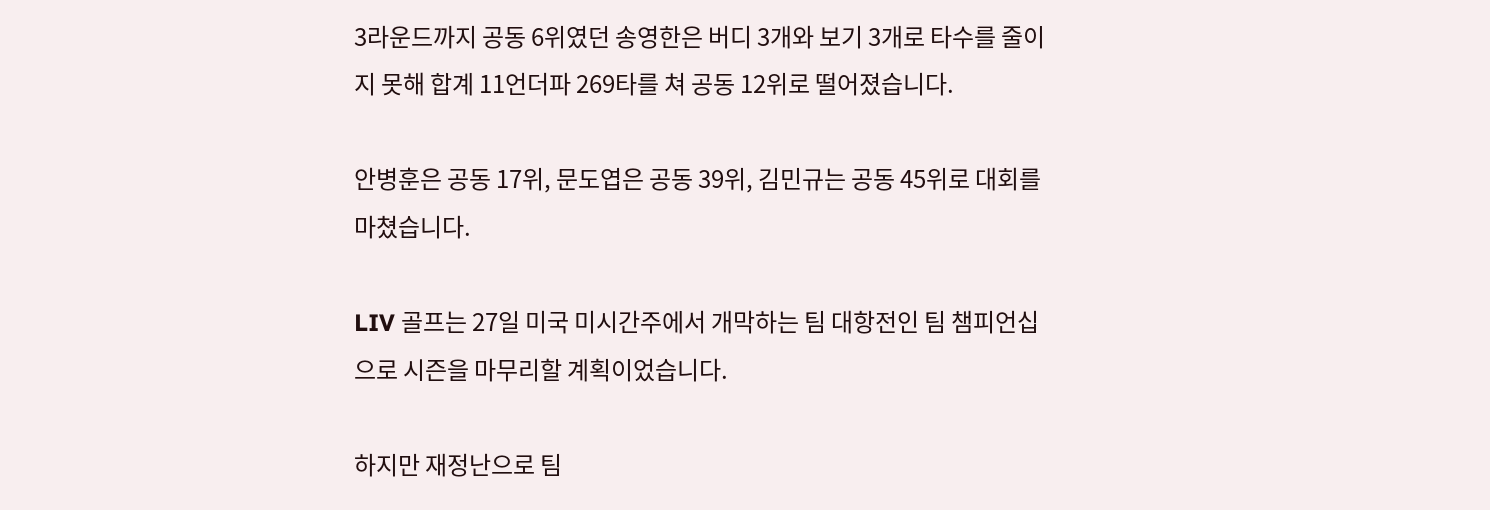3라운드까지 공동 6위였던 송영한은 버디 3개와 보기 3개로 타수를 줄이지 못해 합계 11언더파 269타를 쳐 공동 12위로 떨어졌습니다.

안병훈은 공동 17위, 문도엽은 공동 39위, 김민규는 공동 45위로 대회를 마쳤습니다.

LIV 골프는 27일 미국 미시간주에서 개막하는 팀 대항전인 팀 챔피언십으로 시즌을 마무리할 계획이었습니다.

하지만 재정난으로 팀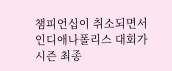챔피언십이 취소되면서 인디애나폴리스 대회가 시즌 최종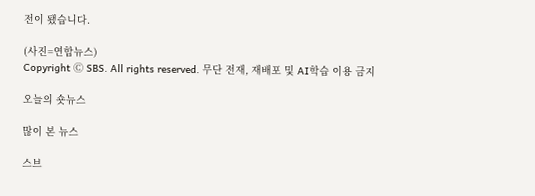전이 됐습니다.

(사진=연합뉴스)
Copyright Ⓒ SBS. All rights reserved. 무단 전재, 재배포 및 AI학습 이용 금지

오늘의 숏뉴스

많이 본 뉴스

스브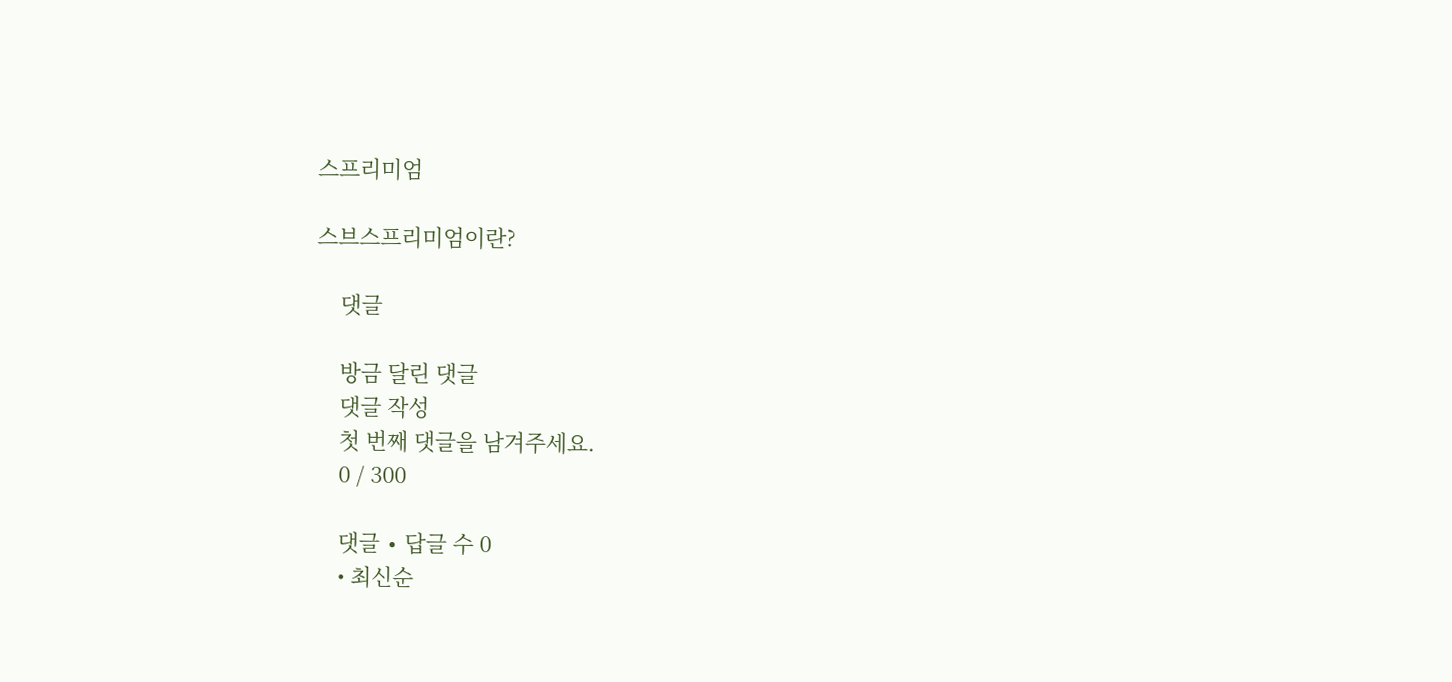스프리미엄

스브스프리미엄이란?

    댓글

    방금 달린 댓글
    댓글 작성
    첫 번째 댓글을 남겨주세요.
    0 / 300

    댓글 ∙ 답글 수 0
    • 최신순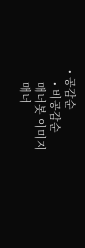• 공감순
    • 비공감순
    매너봇 이미지
    매너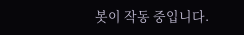봇이 작동 중입니다.